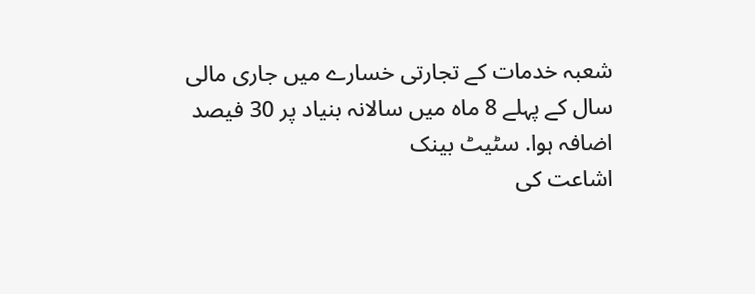شعبہ خدمات کے تجارتی خسارے میں جاری مالی سال کے پہلے 8 ماہ میں سالانہ بنیاد پر 30 فیصد اضافہ ہوا. سٹیٹ بینک
اشاعت کی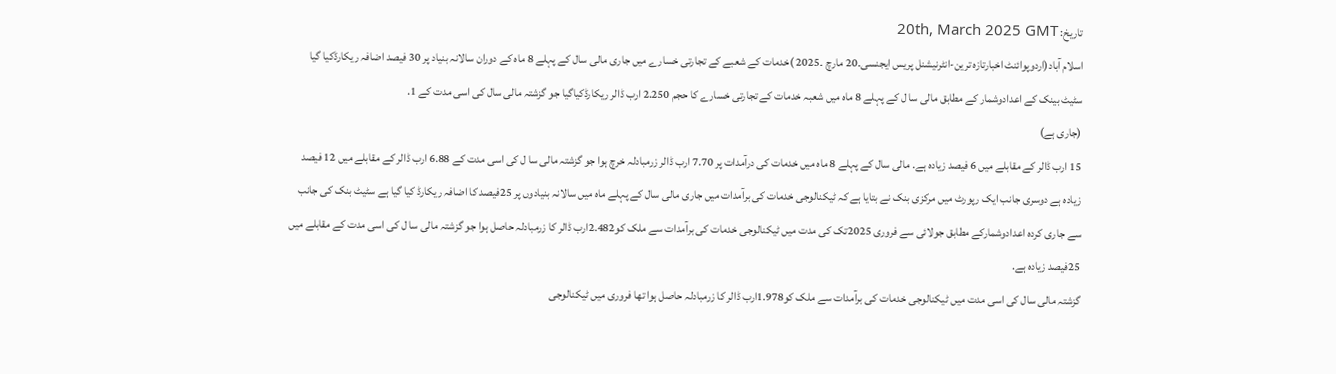تاریخ: 20th, March 2025 GMT
اسلام آباد(اردوپوائنٹ اخبارتازہ ترین-انٹرنیشنل پریس ایجنسی۔20 مارچ ۔2025 )خدمات کے شعبے کے تجارتی خسارے میں جاری مالی سال کے پہلے 8 ماہ کے دوران سالانہ بنیاد پر 30 فیصد اضافہ ریکارڈکیا گیا سٹیٹ بینک کے اعدادوشمار کے مطابق مالی سا ل کے پہلے 8 ماہ میں شعبہ خدمات کے تجارتی خسارے کا حجم 2.250 ارب ڈالر ریکارڈکیاگیا جو گزشتہ مالی سال کی اسی مدت کے 1.
(جاری ہے)
15 ارب ڈالر کے مقابلے میں 6 فیصد زیادہ ہے. مالی سال کے پہلے 8 ماہ میں خدمات کی درآمدات پر 7.70 ارب ڈالر زرمبادلہ خرچ ہوا جو گزشتہ مالی سا ل کی اسی مدت کے 6.88 ارب ڈالر کے مقابلے میں 12 فیصد زیادہ ہے دوسری جانب ایک رپورٹ میں مرکزی بنک نے بتایا ہے کہ ٹیکنالوجی خدمات کی برآمدات میں جاری مالی سال کے پہلے ماہ میں سالانہ بنیادوں پر 25فیصد کا اضافہ ریکارڈ کیا گیا ہے سٹیٹ بنک کی جانب سے جاری کردہ اعدادوشمارکے مطابق جولائی سے فروری 2025تک کی مدت میں ٹیکنالوجی خدمات کی برآمدات سے ملک کو2.482ارب ڈالر کا زرمبادلہ حاصل ہوا جو گزشتہ مالی سا ل کی اسی مدت کے مقابلے میں 25فیصد زیادہ ہے.
گزشتہ مالی سال کی اسی مدت میں ٹیکنالوجی خدمات کی برآمدات سے ملک کو1.978ارب ڈالر کا زرمبادلہ حاصل ہوا تھا فروری میں ٹیکنالوجی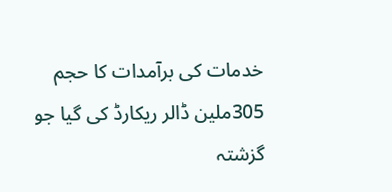خدمات کی برآمدات کا حجم 305ملین ڈالر ریکارڈ کی گیا جو گزشتہ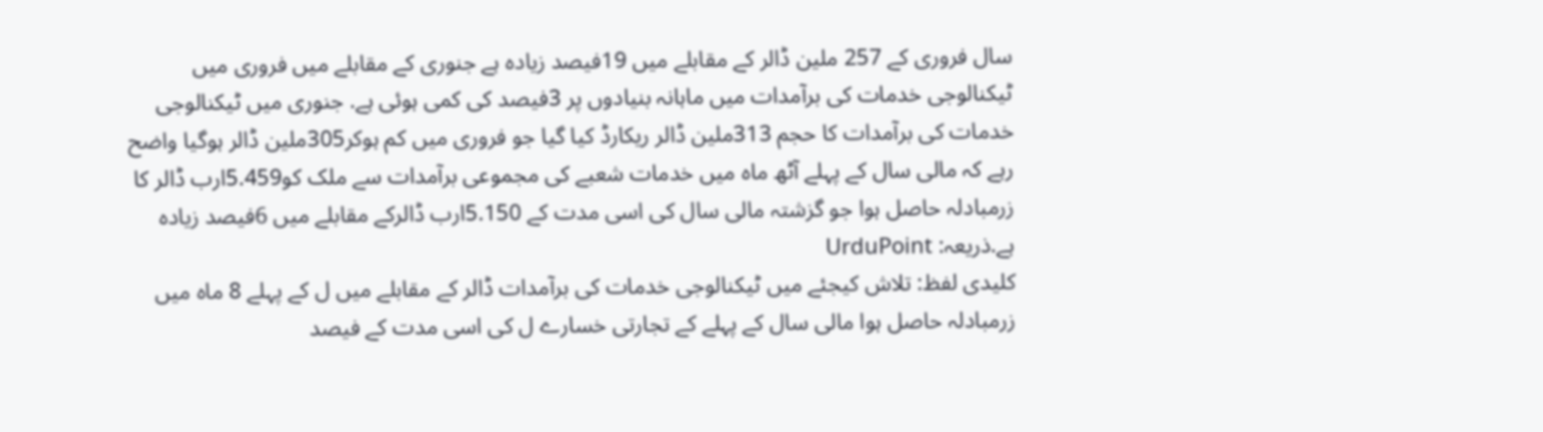سال فروری کے 257 ملین ڈالر کے مقابلے میں 19فیصد زیادہ ہے جنوری کے مقابلے میں فروری میں ٹیکنالوجی خدمات کی برآمدات میں ماہانہ بنیادوں پر 3فیصد کی کمی ہوئی ہے. جنوری میں ٹیکنالوجی خدمات کی برآمدات کا حجم 313ملین ڈالر ریکارڈ کیا گیا جو فروری میں کم ہوکر305ملین ڈالر ہوگیا واضح رہے کہ مالی سال کے پہلے آٹھ ماہ میں خدمات شعبے کی مجموعی برآمدات سے ملک کو5.459ارب ڈالر کا زرمبادلہ حاصل ہوا جو گزشتہ مالی سال کی اسی مدت کے 5.150ارب ڈالرکے مقابلے میں 6فیصد زیادہ ہے.ذریعہ: UrduPoint
کلیدی لفظ: تلاش کیجئے میں ٹیکنالوجی خدمات کی برآمدات ڈالر کے مقابلے میں ل کے پہلے 8 ماہ میں زرمبادلہ حاصل ہوا مالی سال کے پہلے کے تجارتی خسارے ل کی اسی مدت کے فیصد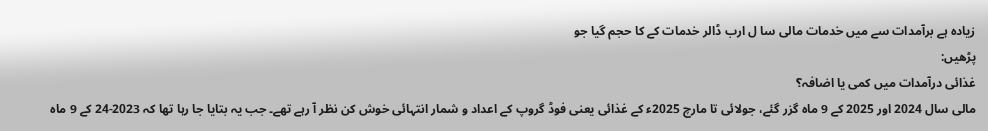زیادہ ہے برآمدات سے میں خدمات مالی سا ل ارب ڈالر خدمات کے کا حجم گیا جو
پڑھیں:
غذائی درآمدات میں کمی یا اضافہ؟
مالی سال 2024 اور 2025 کے 9 ماہ گزر گئے، جولائی تا مارچ 2025ء کے غذائی یعنی فوڈ گروپ کے اعداد و شمار انتہائی خوش کن نظر آ رہے تھے۔ جب یہ بتایا جا رہا تھا کہ 2023-24 کے 9 ماہ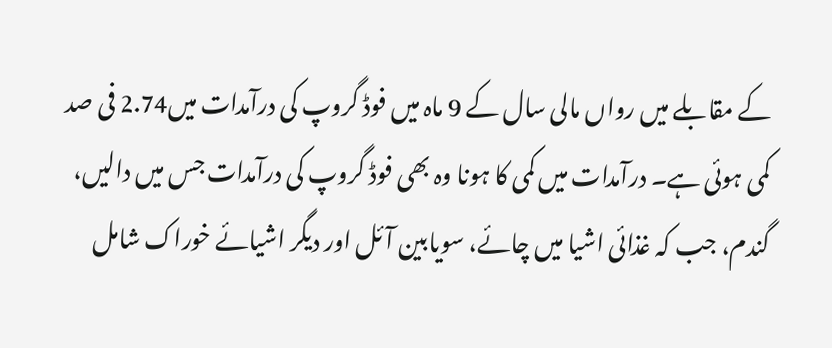کے مقابلے میں رواں مالی سال کے 9 ماہ میں فوڈ گروپ کی درآمدات میں2.74 فی صد کمی ہوئی ہے۔ درآمدات میں کمی کا ہونا وہ بھی فوڈ گروپ کی درآمدات جس میں دالیں، گندم، جب کہ غذائی اشیا میں چائے، سویابین آئل اور دیگر اشیائے خوراک شامل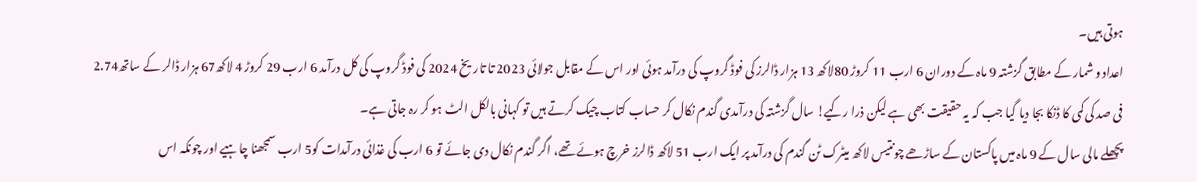ہوتی ہیں۔
اعداد و شمار کے مطابق گزشتہ 9 ماہ کے دوران 6 ارب 11 کروڑ 80لاکھ 13 ہزار ڈالرز کی فوڈ گروپ کی درآمد ہوئی اور اس کے مقابل جولائی 2023 تا تاریخ 2024 کی فوڈ گروپ کی کل درآمد 6 ارب 29 کروڑ 4 لاکھ67 ہزار ڈالر کے ساتھ2.74 فی صد کی کمی کا ڈنکا بجا دیا گیا جب کہ یہ حقیقت بھی ہے لیکن ذرا رکیے! سال گزشتہ کی درآمدی گندم نکال کر حساب کتاب چیک کرتے ہیں تو کہانی بالکل الٹ ہو کر رہ جاتی ہے۔
پچھلے مالی سال کے 9 ماہ میں پاکستان کے ساڑھے چونتیس لاکھ میٹرک ٹن گندم کی درآمد پر ایک ارب 51 لاکھ ڈالرز خرچ ہوئے تھے، اگر گندم نکال دی جائے تو 6 ارب کی غذائی درآمدات کو5 ارب سمجھنا چاہیے اور چونکہ اس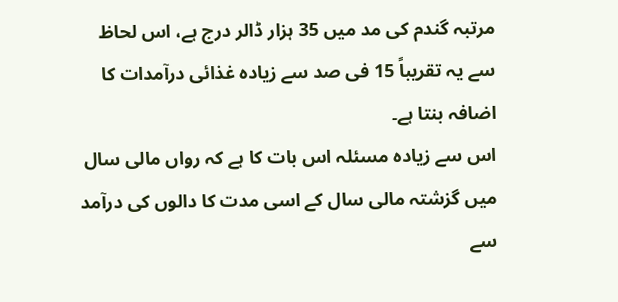مرتبہ گندم کی مد میں 35 ہزار ڈالر درج ہے، اس لحاظ سے یہ تقریباً 15 فی صد سے زیادہ غذائی درآمدات کا اضافہ بنتا ہے۔
اس سے زیادہ مسئلہ اس بات کا ہے کہ رواں مالی سال میں گزشتہ مالی سال کے اسی مدت کا دالوں کی درآمد سے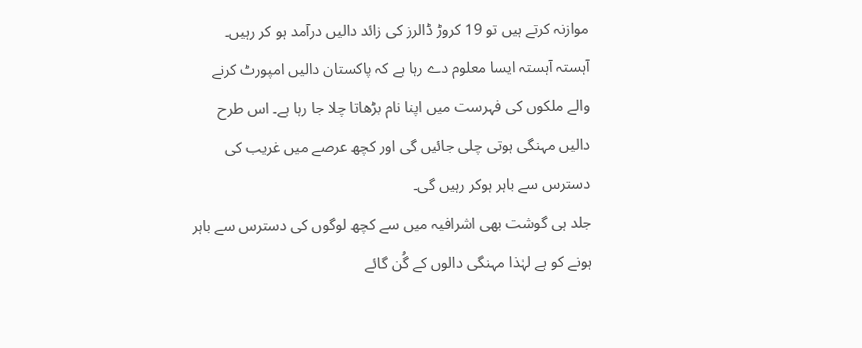موازنہ کرتے ہیں تو 19 کروڑ ڈالرز کی زائد دالیں درآمد ہو کر رہیں۔ آہستہ آہستہ ایسا معلوم دے رہا ہے کہ پاکستان دالیں امپورٹ کرنے والے ملکوں کی فہرست میں اپنا نام بڑھاتا چلا جا رہا ہے۔ اس طرح دالیں مہنگی ہوتی چلی جائیں گی اور کچھ عرصے میں غریب کی دسترس سے باہر ہوکر رہیں گی۔
جلد ہی گوشت بھی اشرافیہ میں سے کچھ لوگوں کی دسترس سے باہر ہونے کو ہے لہٰذا مہنگی دالوں کے گُن گائے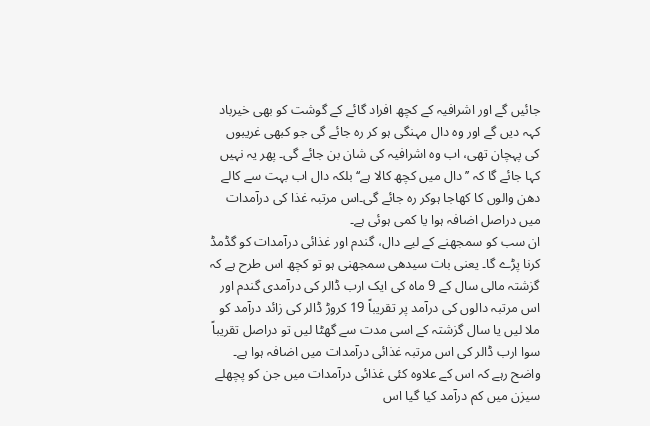جائیں گے اور اشرافیہ کے کچھ افراد گائے کے گوشت کو بھی خیرباد کہہ دیں گے اور وہ دال مہنگی ہو کر رہ جائے گی جو کبھی غریبوں کی پہچان تھی، اب وہ اشرافیہ کی شان بن جائے گی۔ پھر یہ نہیں کہا جائے گا کہ ’’دال میں کچھ کالا ہے‘‘ بلکہ دال اب بہت سے کالے دھن والوں کا کھاجا ہوکر رہ جائے گی۔اس مرتبہ غذا کی درآمدات میں دراصل اضافہ ہوا یا کمی ہوئی ہے۔
ان سب کو سمجھنے کے لیے دال، گندم اور غذائی درآمدات کو گڈمڈ کرنا پڑے گا۔ یعنی بات سیدھی سمجھنی ہو تو کچھ اس طرح ہے کہ گزشتہ مالی سال کے 9 ماہ کی ایک ارب ڈالر کی درآمدی گندم اور اس مرتبہ دالوں کی درآمد پر تقریباً 19 کروڑ ڈالر کی زائد درآمد کو ملا لیں یا سال گزشتہ کے اسی مدت سے گھٹا لیں تو دراصل تقریباً سوا ارب ڈالر کی اس مرتبہ غذائی درآمدات میں اضافہ ہوا ہے۔ واضح رہے کہ اس کے علاوہ کئی غذائی درآمدات میں جن کو پچھلے سیزن میں کم درآمد کیا گیا اس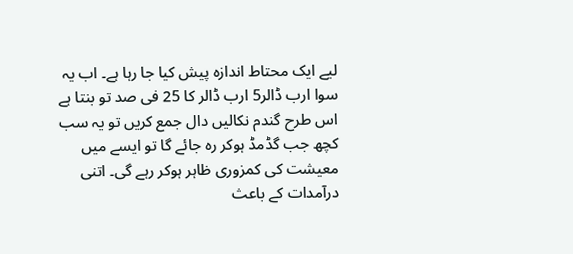لیے ایک محتاط اندازہ پیش کیا جا رہا ہے۔ اب یہ سوا ارب ڈالر5 ارب ڈالر کا 25 فی صد تو بنتا ہے اس طرح گندم نکالیں دال جمع کریں تو یہ سب کچھ جب گڈمڈ ہوکر رہ جائے گا تو ایسے میں معیشت کی کمزوری ظاہر ہوکر رہے گی۔ اتنی درآمدات کے باعث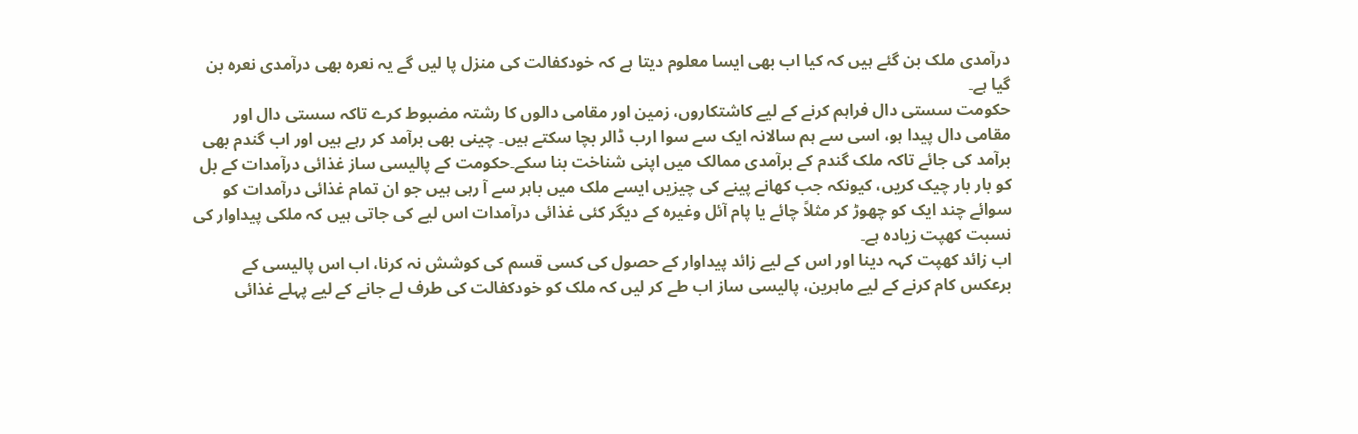درآمدی ملک بن گئے ہیں کہ کیا اب بھی ایسا معلوم دیتا ہے کہ خودکفالت کی منزل پا لیں گے یہ نعرہ بھی درآمدی نعرہ بن گیا ہے۔
حکومت سستی دال فراہم کرنے کے لیے کاشتکاروں، زمین اور مقامی دالوں کا رشتہ مضبوط کرے تاکہ سستی دال اور مقامی دال پیدا ہو، اسی سے ہم سالانہ ایک سے سوا ارب ڈالر بچا سکتے ہیں۔ چینی بھی برآمد کر رہے ہیں اور اب گندم بھی برآمد کی جائے تاکہ ملک گندم کے برآمدی ممالک میں اپنی شناخت بنا سکے۔حکومت کے پالیسی ساز غذائی درآمدات کے بل کو بار بار چیک کریں، کیونکہ جب کھانے پینے کی چیزیں ایسے ملک میں باہر سے آ رہی ہیں جو ان تمام غذائی درآمدات کو سوائے چند ایک کو چھوڑ کر مثلاً چائے یا پام آئل وغیرہ کے دیگر کئی غذائی درآمدات اس لیے کی جاتی ہیں کہ ملکی پیداوار کی نسبت کھپت زیادہ ہے۔
اب زائد کھپت کہہ دینا اور اس کے لیے زائد پیداوار کے حصول کی کسی قسم کی کوشش نہ کرنا، اب اس پالیسی کے برعکس کام کرنے کے لیے ماہرین، پالیسی ساز اب طے کر لیں کہ ملک کو خودکفالت کی طرف لے جانے کے لیے پہلے غذائی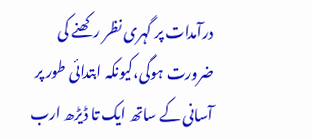درآمدات پر گہری نظر رکھنے کی ضرورت ہوگی،کیونکہ ابتدائی طور پر آسانی کے ساتھ ایک تا ڈیڑھ ارب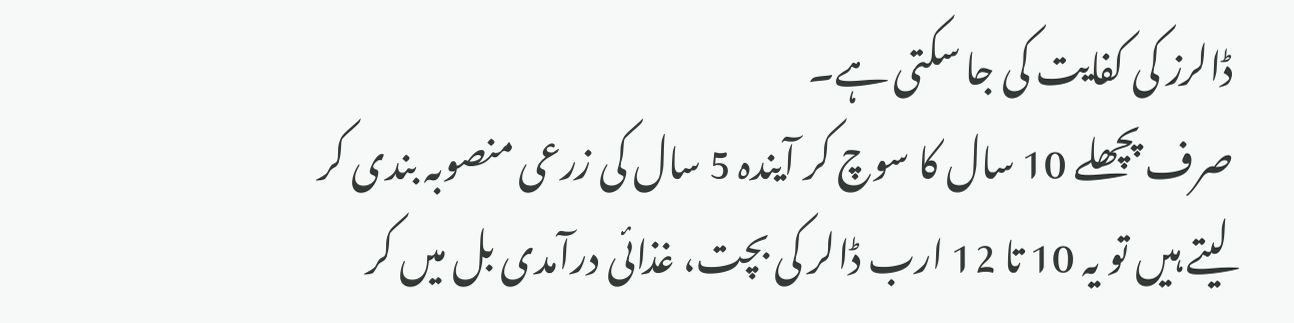ڈالرز کی کفایت کی جا سکتی ہے۔
صرف پچھلے 10 سال کا سوچ کر آیندہ 5 سال کی زرعی منصوبہ بندی کر لیتے ہیں تو یہ 10 تا 12 ارب ڈالر کی بچت، غذائی درآمدی بل میں کر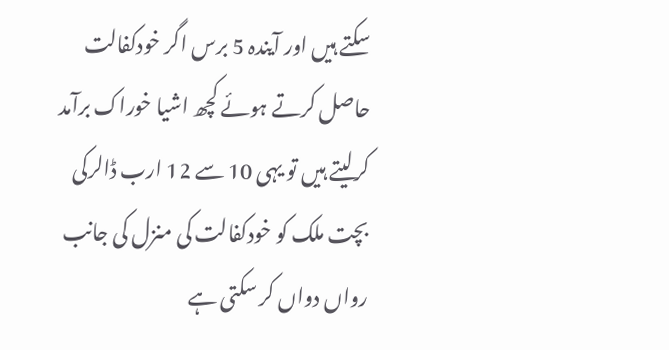سکتے ہیں اور آیندہ 5 برس اگر خودکفالت حاصل کرتے ہوئے کچھ اشیا خوراک برآمد کرلیتے ہیں تو یہی 10 سے 12 ارب ڈالرکی بچت ملک کو خودکفالت کی منزل کی جانب رواں دواں کر سکتی ہے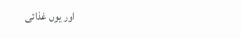اور یوں غذائی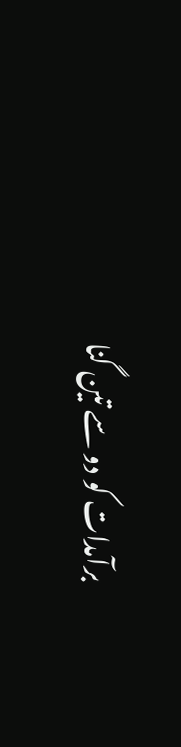برآمدات کو دو سے تین گنا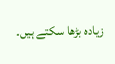زیادہ بڑھا سکتے ہیں۔